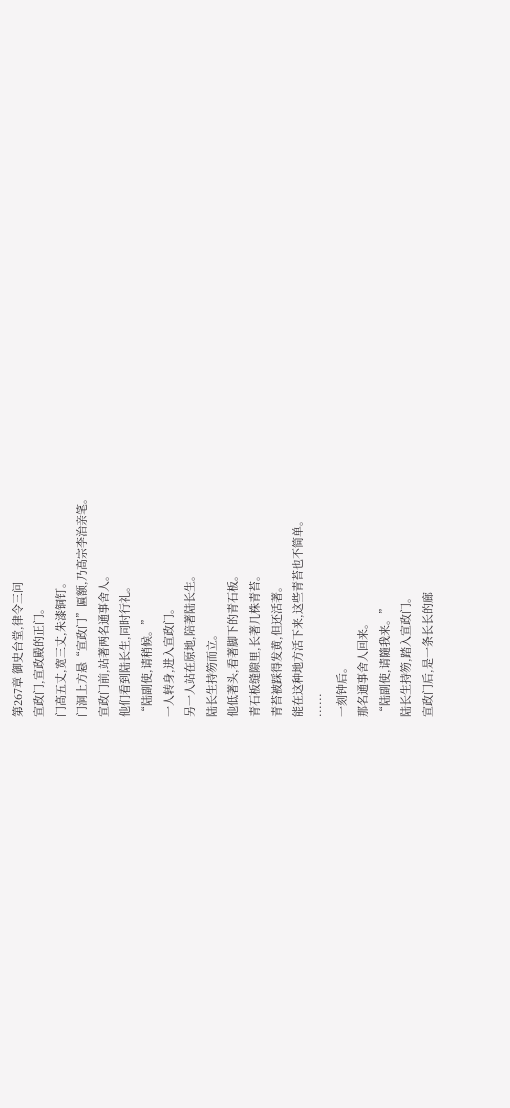第267章 御史台堂,律令三问
宣政门,宣政殿的正门。
门高五丈,宽三丈,朱漆铜钉。
门洞上方悬“宣政门”匾额,乃高宗李治亲笔。
宣政门前,站著两名通事舍人。
他们看到陆长生,同时行礼。
“陆副使,请稍候。”
一人转身,进入宣政门。
另一人站在原地,陪著陆长生。
陆长生持笏而立。
他低著头,看著脚下的青石板。
青石板缝隙里,长著几株青苔。
青苔被踩得发黄,但还活著。
能在这种地方活下来,这些青苔也不简单。
······
一刻钟后。
那名通事舍人回来。
“陆副使,请隨我来。”
陆长生持笏,踏入宣政门。
宣政门后,是一条长长的廊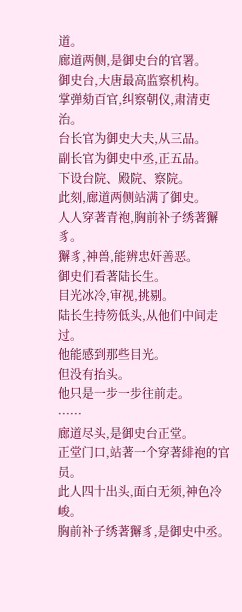道。
廊道两侧,是御史台的官署。
御史台,大唐最高监察机构。
掌弹劾百官,纠察朝仪,肃清吏治。
台长官为御史大夫,从三品。
副长官为御史中丞,正五品。
下设台院、殿院、察院。
此刻,廊道两侧站满了御史。
人人穿著青袍,胸前补子绣著獬豸。
獬豸,神兽,能辨忠奸善恶。
御史们看著陆长生。
目光冰冷,审视,挑剔。
陆长生持笏低头,从他们中间走过。
他能感到那些目光。
但没有抬头。
他只是一步一步往前走。
······
廊道尽头,是御史台正堂。
正堂门口,站著一个穿著緋袍的官员。
此人四十出头,面白无须,神色冷峻。
胸前补子绣著獬豸,是御史中丞。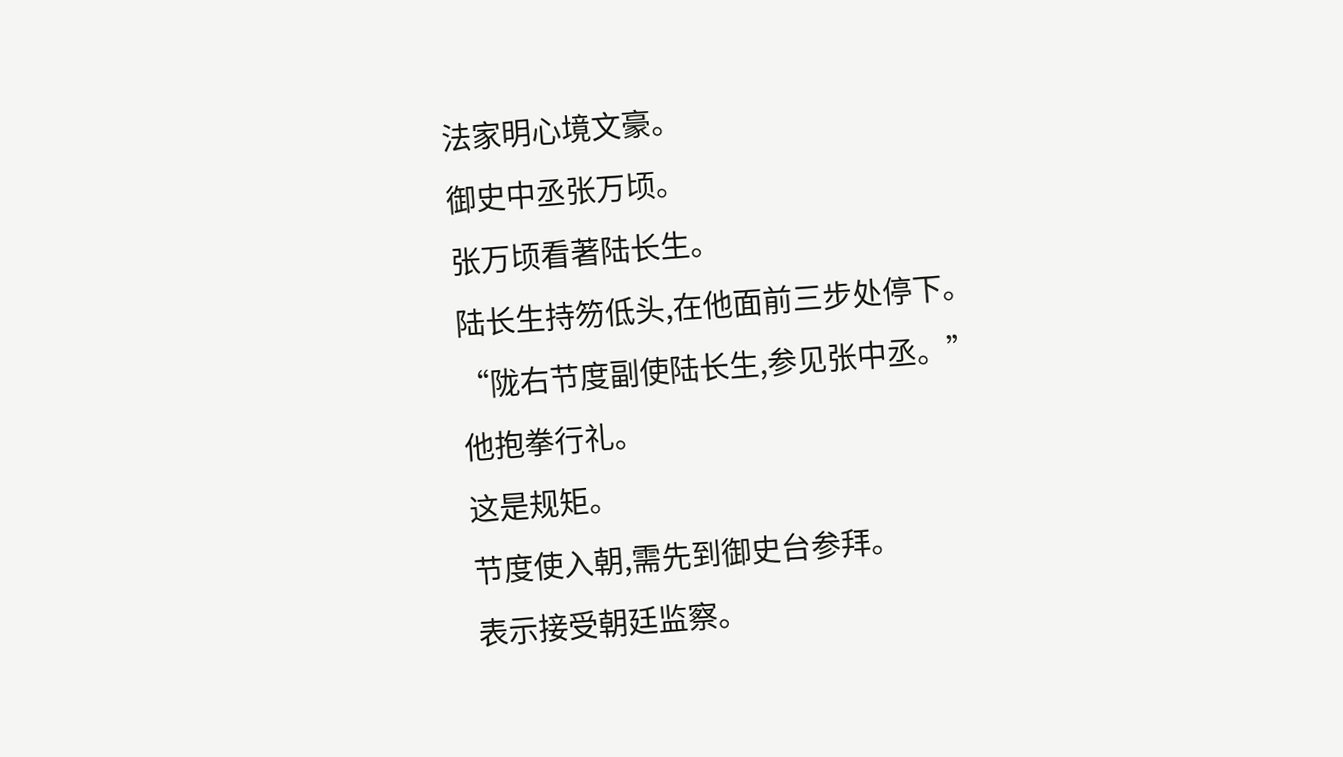法家明心境文豪。
御史中丞张万顷。
张万顷看著陆长生。
陆长生持笏低头,在他面前三步处停下。
“陇右节度副使陆长生,参见张中丞。”
他抱拳行礼。
这是规矩。
节度使入朝,需先到御史台参拜。
表示接受朝廷监察。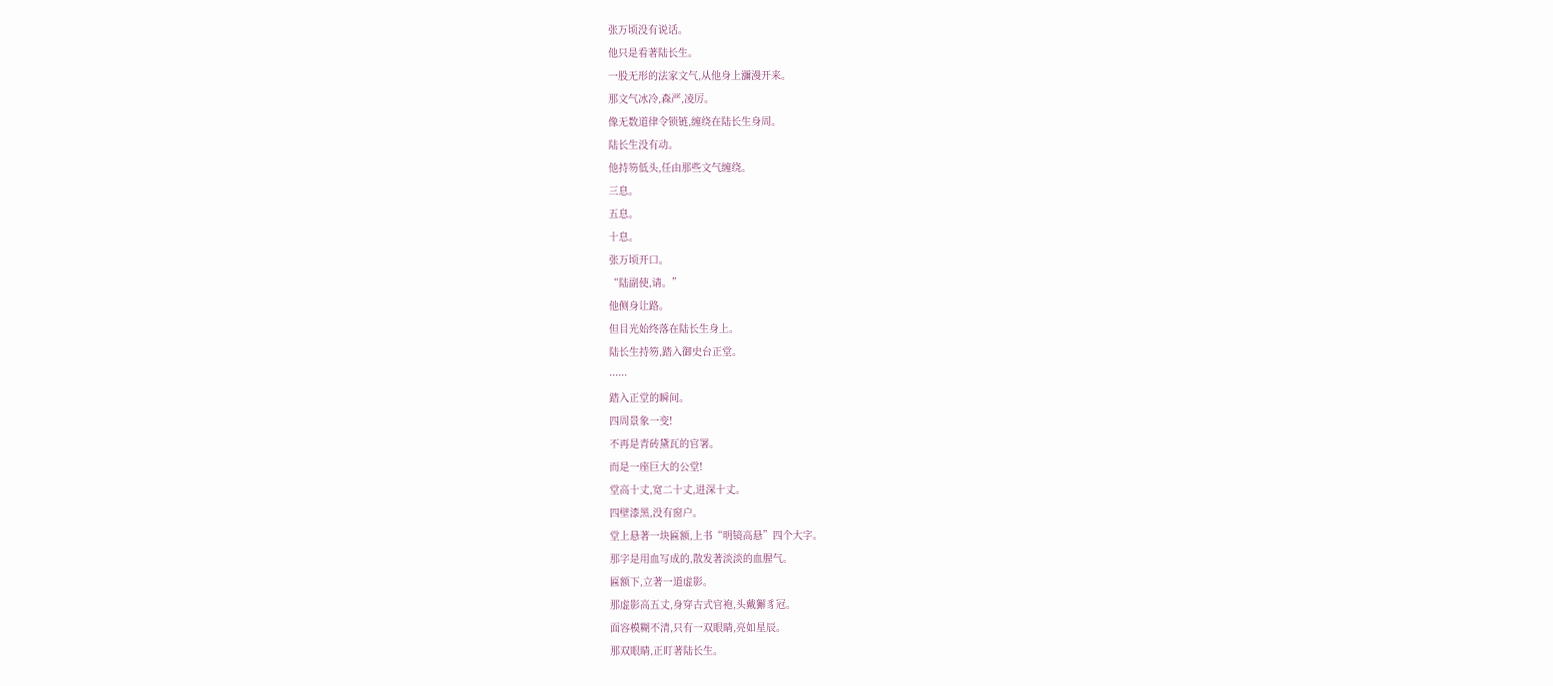张万顷没有说话。
他只是看著陆长生。
一股无形的法家文气,从他身上瀰漫开来。
那文气冰冷,森严,凌厉。
像无数道律令锁链,缠绕在陆长生身周。
陆长生没有动。
他持笏低头,任由那些文气缠绕。
三息。
五息。
十息。
张万顷开口。
“陆副使,请。”
他侧身让路。
但目光始终落在陆长生身上。
陆长生持笏,踏入御史台正堂。
······
踏入正堂的瞬间。
四周景象一变!
不再是青砖黛瓦的官署。
而是一座巨大的公堂!
堂高十丈,宽二十丈,进深十丈。
四壁漆黑,没有窗户。
堂上悬著一块匾额,上书“明镜高悬”四个大字。
那字是用血写成的,散发著淡淡的血腥气。
匾额下,立著一道虚影。
那虚影高五丈,身穿古式官袍,头戴獬豸冠。
面容模糊不清,只有一双眼睛,亮如星辰。
那双眼睛,正盯著陆长生。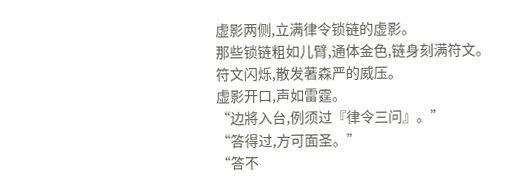虚影两侧,立满律令锁链的虚影。
那些锁链粗如儿臂,通体金色,链身刻满符文。
符文闪烁,散发著森严的威压。
虚影开口,声如雷霆。
“边將入台,例须过『律令三问』。”
“答得过,方可面圣。”
“答不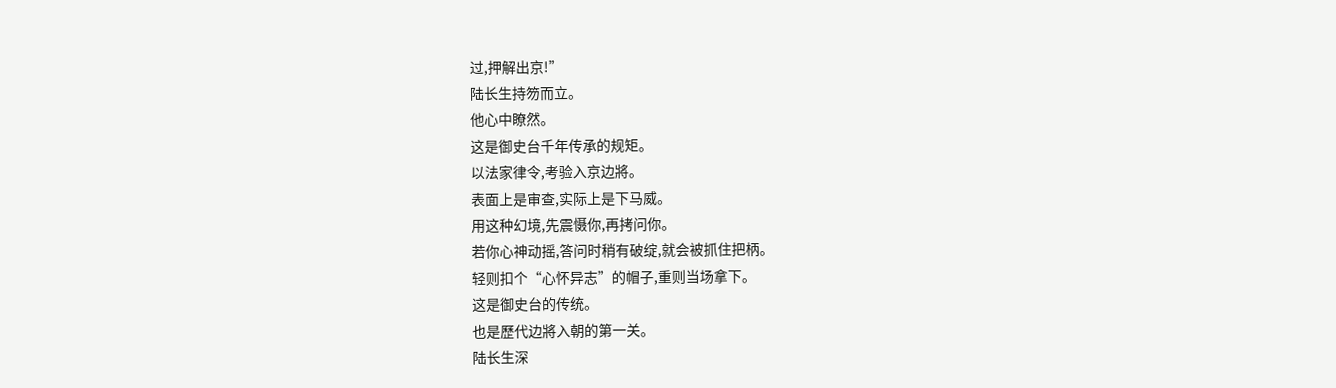过,押解出京!”
陆长生持笏而立。
他心中瞭然。
这是御史台千年传承的规矩。
以法家律令,考验入京边將。
表面上是审查,实际上是下马威。
用这种幻境,先震慑你,再拷问你。
若你心神动摇,答问时稍有破绽,就会被抓住把柄。
轻则扣个“心怀异志”的帽子,重则当场拿下。
这是御史台的传统。
也是歷代边將入朝的第一关。
陆长生深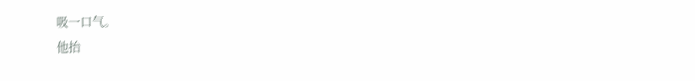吸一口气。
他抬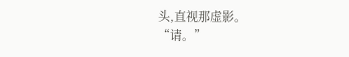头,直视那虚影。
“请。”